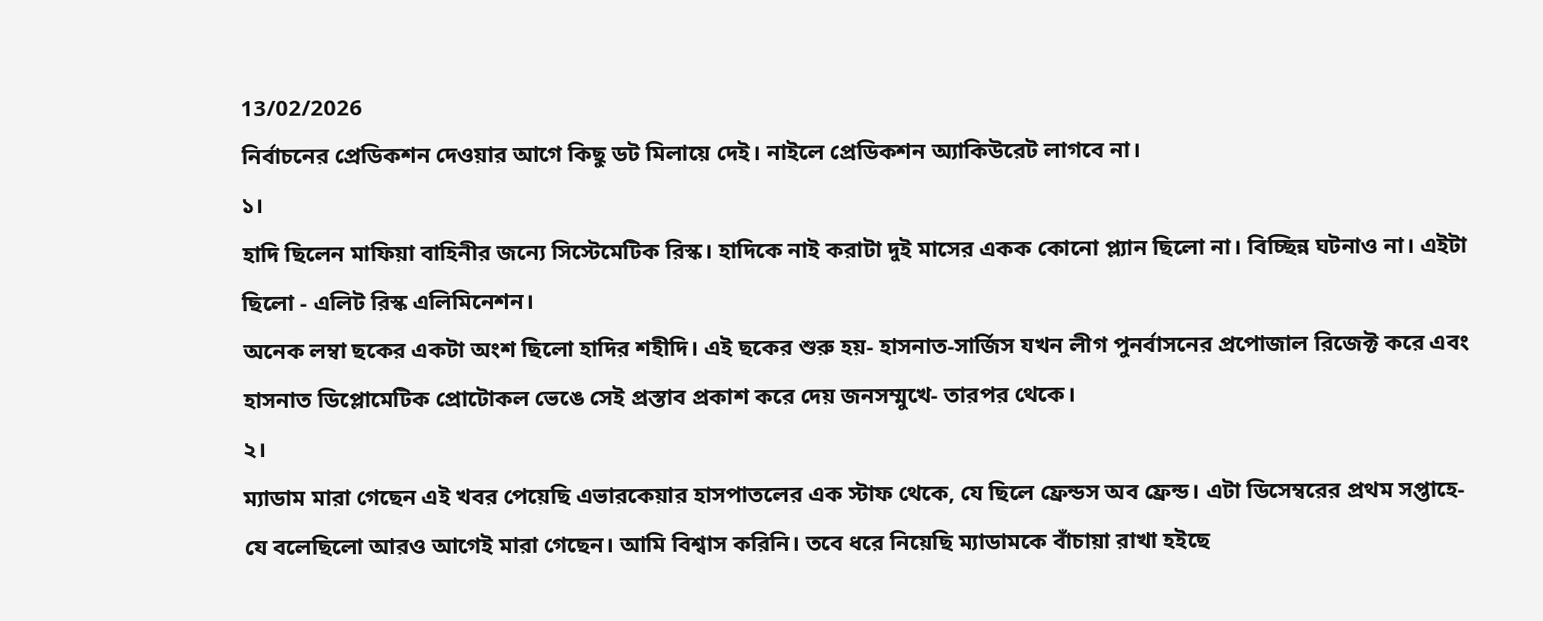13/02/2026
নির্বাচনের প্রেডিকশন দেওয়ার আগে কিছু ডট মিলায়ে দেই। নাইলে প্রেডিকশন অ্যাকিউরেট লাগবে না।
১।
হাদি ছিলেন মাফিয়া বাহিনীর জন্যে সিস্টেমেটিক রিস্ক। হাদিকে নাই করাটা দুই মাসের একক কোনো প্ল্যান ছিলো না। বিচ্ছিন্ন ঘটনাও না। এইটা ছিলো - এলিট রিস্ক এলিমিনেশন।
অনেক লম্বা ছকের একটা অংশ ছিলো হাদির শহীদি। এই ছকের শুরু হয়- হাসনাত-সার্জিস যখন লীগ পুনর্বাসনের প্রপোজাল রিজেক্ট করে এবং হাসনাত ডিপ্লোমেটিক প্রোটোকল ভেঙে সেই প্রস্তাব প্রকাশ করে দেয় জনসম্মুখে- তারপর থেকে।
২।
ম্যাডাম মারা গেছেন এই খবর পেয়েছি এভারকেয়ার হাসপাতলের এক স্টাফ থেকে, যে ছিলে ফ্রেন্ডস অব ফ্রেন্ড। এটা ডিসেম্বরের প্রথম সপ্তাহে- যে বলেছিলো আরও আগেই মারা গেছেন। আমি বিশ্বাস করিনি। তবে ধরে নিয়েছি ম্যাডামকে বাঁচায়া রাখা হইছে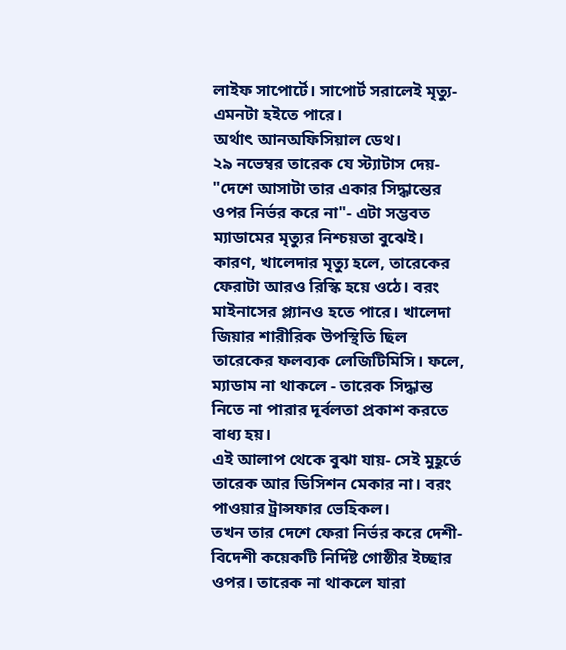লাইফ সাপোর্টে। সাপোর্ট সরালেই মৃত্যু- এমনটা হইতে পারে।
অর্থাৎ আনঅফিসিয়াল ডেথ।
২৯ নভেম্বর তারেক যে স্ট্যাটাস দেয়- "দেশে আসাটা তার একার সিদ্ধান্তের ওপর নির্ভর করে না"- এটা সম্ভবত ম্যাডামের মৃত্যুর নিশ্চয়তা বুঝেই।
কারণ, খালেদার মৃত্যু হলে, তারেকের ফেরাটা আরও রিস্কি হয়ে ওঠে। বরং মাইনাসের প্ল্যানও হতে পারে। খালেদা জিয়ার শারীরিক উপস্থিতি ছিল তারেকের ফলব্যক লেজিটিমিসি। ফলে, ম্যাডাম না থাকলে - তারেক সিদ্ধান্ত নিতে না পারার দূর্বলতা প্রকাশ করতে বাধ্য হয়।
এই আলাপ থেকে বুঝা যায়- সেই মুহূর্তে তারেক আর ডিসিশন মেকার না। বরং পাওয়ার ট্রান্সফার ভেহিকল।
তখন তার দেশে ফেরা নির্ভর করে দেশী-বিদেশী কয়েকটি নির্দিষ্ট গোষ্ঠীর ইচ্ছার ওপর। তারেক না থাকলে যারা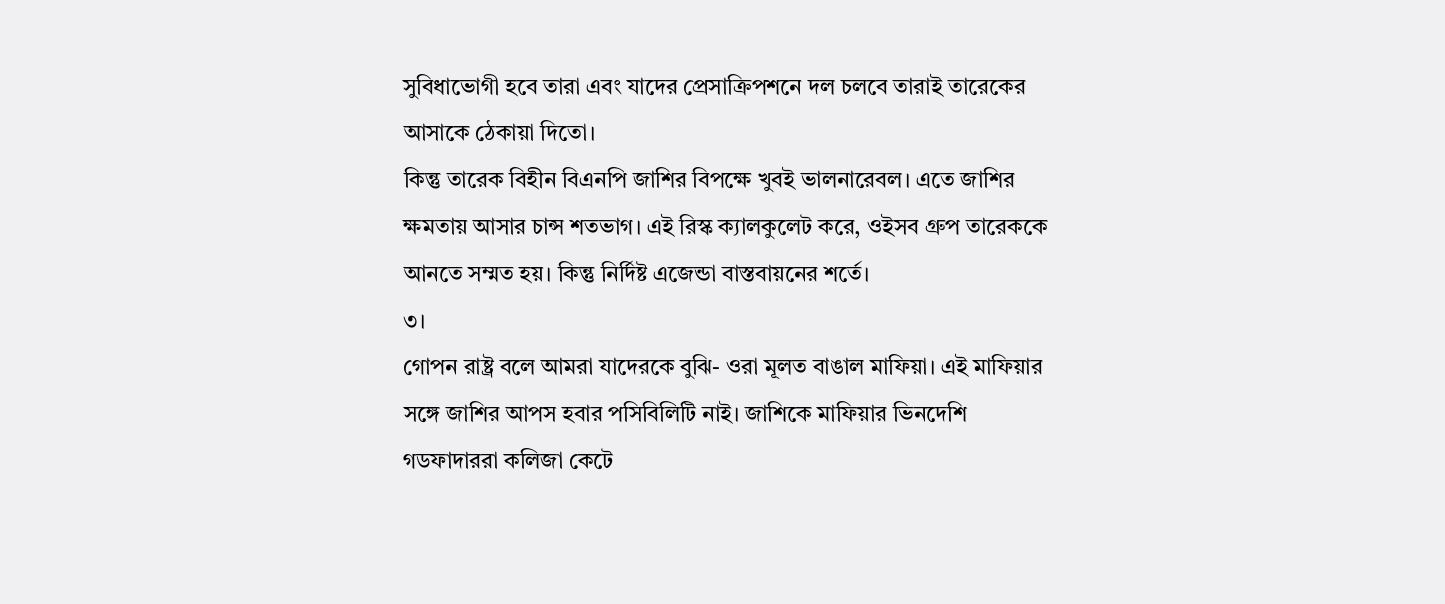সুবিধাভোগী হবে তারা এবং যাদের প্রেসাক্রিপশনে দল চলবে তারাই তারেকের আসাকে ঠেকায়া দিতো।
কিন্তু তারেক বিহীন বিএনপি জাশির বিপক্ষে খুবই ভালনারেবল। এতে জাশির ক্ষমতায় আসার চান্স শতভাগ। এই রিস্ক ক্যালকুলেট করে, ওইসব গ্ৰুপ তারেককে আনতে সম্মত হয়। কিন্তু নির্দিষ্ট এজেন্ডা বাস্তবায়নের শর্তে।
৩।
গোপন রাষ্ট্র বলে আমরা যাদেরকে বুঝি- ওরা মূলত বাঙাল মাফিয়া। এই মাফিয়ার সঙ্গে জাশির আপস হবার পসিবিলিটি নাই। জাশিকে মাফিয়ার ভিনদেশি গডফাদাররা কলিজা কেটে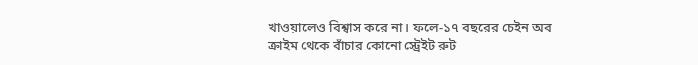খাওয়ালেও বিশ্বাস করে না। ফলে-১৭ বছরের চেইন অব ক্রাইম থেকে বাঁচার কোনো স্ট্রেইট রুট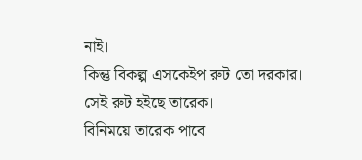নাই।
কিন্তু বিকল্প এসকেইপ রুট তো দরকার।
সেই রুট হইছে তারেক।
বিনিময়ে তারেক পাবে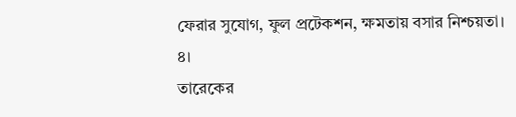ফেরার সুযোগ, ফুল প্রটেকশন, ক্ষমতায় বসার নিশ্চয়তা।
৪।
তারেকের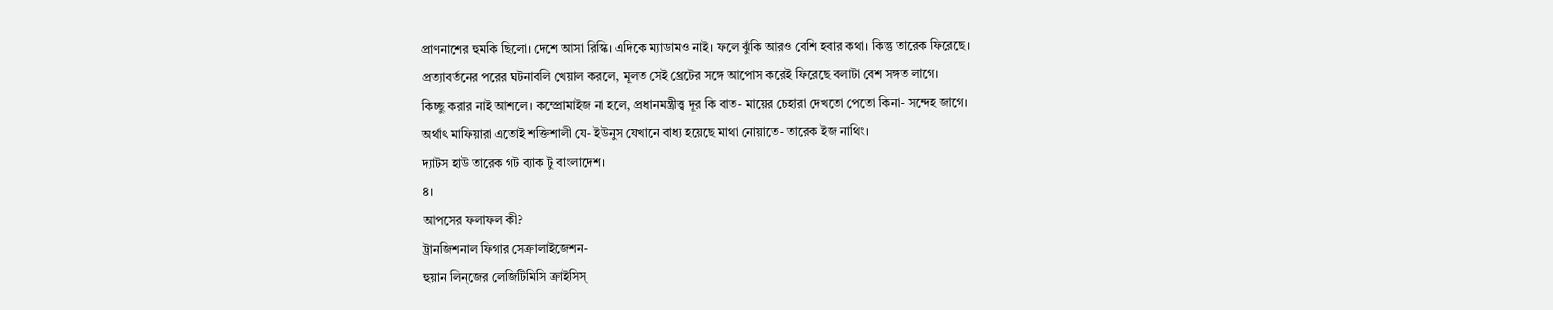প্রাণনাশের হুমকি ছিলো। দেশে আসা রিস্কি। এদিকে ম্যাডামও নাই। ফলে ঝুঁকি আরও বেশি হবার কথা। কিন্তু তারেক ফিরেছে।
প্রত্যাবর্তনের পরের ঘটনাবলি খেয়াল করলে, মূলত সেই থ্রেটের সঙ্গে আপোস করেই ফিরেছে বলাটা বেশ সঙ্গত লাগে।
কিচ্ছু করার নাই আশলে। কম্প্রোমাইজ না হলে, প্রধানমন্ত্রীত্ত্ব দূর কি বাত- মায়ের চেহারা দেখতো পেতো কিনা- সন্দেহ জাগে।
অর্থাৎ মাফিয়ারা এতোই শক্তিশালী যে- ইউনুস যেখানে বাধ্য হয়েছে মাথা নোয়াতে- তারেক ইজ নাথিং।
দ্যাটস হাউ তারেক গট ব্যাক টু বাংলাদেশ।
৪।
আপসের ফলাফল কী?
ট্রানজিশনাল ফিগার সেক্রালাইজেশন-
হুয়ান লিন্জের লেজিটিমিসি ক্রাইসিস্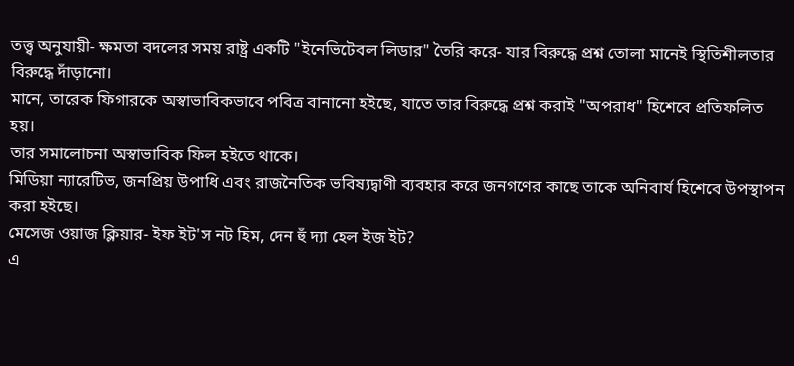তত্ত্ব অনুযায়ী- ক্ষমতা বদলের সময় রাষ্ট্র একটি "ইনেভিটেবল লিডার" তৈরি করে- যার বিরুদ্ধে প্রশ্ন তোলা মানেই স্থিতিশীলতার বিরুদ্ধে দাঁড়ানো।
মানে, তারেক ফিগারকে অস্বাভাবিকভাবে পবিত্র বানানো হইছে, যাতে তার বিরুদ্ধে প্রশ্ন করাই "অপরাধ" হিশেবে প্রতিফলিত হয়।
তার সমালোচনা অস্বাভাবিক ফিল হইতে থাকে।
মিডিয়া ন্যারেটিভ, জনপ্রিয় উপাধি এবং রাজনৈতিক ভবিষ্যদ্বাণী ব্যবহার করে জনগণের কাছে তাকে অনিবার্য হিশেবে উপস্থাপন করা হইছে।
মেসেজ ওয়াজ ক্লিয়ার- ইফ ইট'স নট হিম, দেন হুঁ দ্যা হেল ইজ ইট?
এ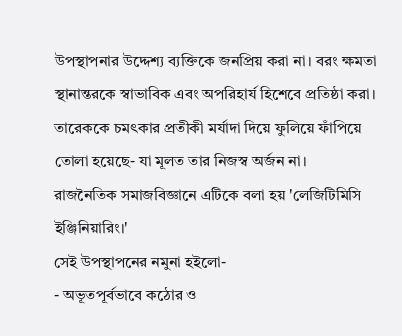উপস্থাপনার উদ্দেশ্য ব্যক্তিকে জনপ্রিয় করা না। বরং ক্ষমতা স্থানান্তরকে স্বাভাবিক এবং অপরিহার্য হিশেবে প্রতিষ্ঠা করা।
তারেককে চমৎকার প্রতীকী মর্যাদা দিয়ে ফুলিয়ে ফাঁপিয়ে তোলা হয়েছে- যা মূলত তার নিজস্ব অর্জন না।
রাজনৈতিক সমাজবিজ্ঞানে এটিকে বলা হয় 'লেজিটিমিসি ইঞ্জিনিয়ারিং।'
সেই উপস্থাপনের নমুনা হইলো-
- অভূতপূর্বভাবে কঠোর ও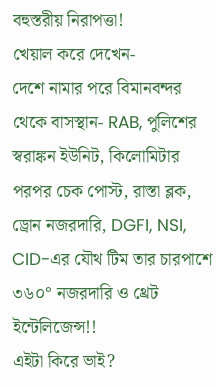বহুস্তরীয় নিরাপত্তা!
খেয়াল করে দেখেন-
দেশে নামার পরে বিমানবন্দর থেকে বাসস্থান- RAB, পুলিশের স্বরাঙ্কন ইউনিট, কিলোমিটার পরপর চেক পোস্ট, রাস্তা ব্লক, ড্রোন নজরদারি, DGFI, NSI, CID-এর যৌথ টিম তার চারপাশে ৩৬০° নজরদারি ও থ্রেট ইন্টেলিজেন্স!!
এইটা কিরে ভাই?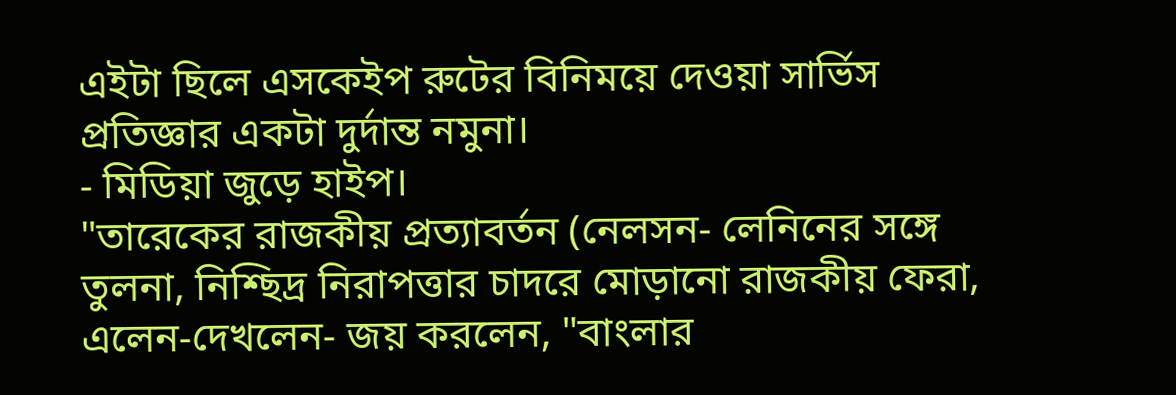এইটা ছিলে এসকেইপ রুটের বিনিময়ে দেওয়া সার্ভিস প্রতিজ্ঞার একটা দুর্দান্ত নমুনা।
- মিডিয়া জুড়ে হাইপ।
"তারেকের রাজকীয় প্রত্যাবর্তন (নেলসন- লেনিনের সঙ্গে তুলনা, নিশ্ছিদ্র নিরাপত্তার চাদরে মোড়ানো রাজকীয় ফেরা, এলেন-দেখলেন- জয় করলেন, "বাংলার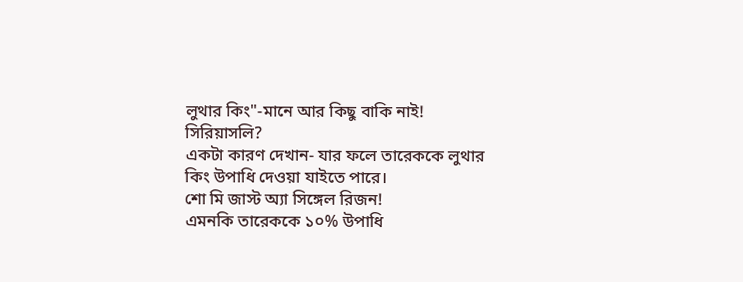লুথার কিং"-মানে আর কিছু বাকি নাই!
সিরিয়াসলি?
একটা কারণ দেখান- যার ফলে তারেককে লুথার কিং উপাধি দেওয়া যাইতে পারে।
শো মি জাস্ট অ্যা সিঙ্গেল রিজন!
এমনকি তারেককে ১০% উপাধি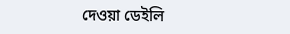দেওয়া ডেইলি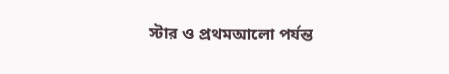স্টার ও প্রথমআলো পর্যন্ত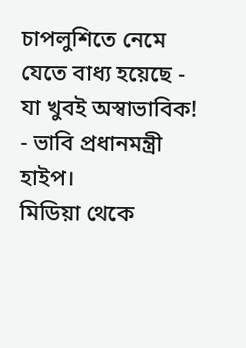চাপলুশিতে নেমে যেতে বাধ্য হয়েছে - যা খুবই অস্বাভাবিক!
- ভাবি প্রধানমন্ত্রী হাইপ।
মিডিয়া থেকে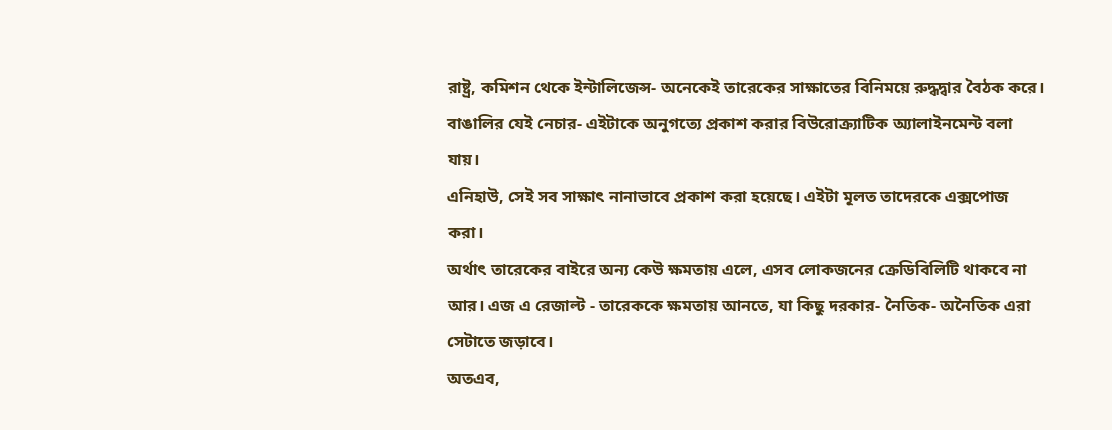রাষ্ট্র, কমিশন থেকে ইন্টালিজেন্স- অনেকেই তারেকের সাক্ষাতের বিনিময়ে রুদ্ধদ্বার বৈঠক করে। বাঙালির যেই নেচার- এইটাকে অনুগত্যে প্রকাশ করার বিউরোক্র্যাটিক অ্যালাইনমেন্ট বলা যায়।
এনিহাউ, সেই সব সাক্ষাৎ নানাভাবে প্রকাশ করা হয়েছে। এইটা মূলত তাদেরকে এক্সপোজ করা।
অর্থাৎ তারেকের বাইরে অন্য কেউ ক্ষমতায় এলে, এসব লোকজনের ক্রেডিবিলিটি থাকবে না আর। এজ এ রেজাল্ট - তারেককে ক্ষমতায় আনতে, যা কিছু দরকার- নৈতিক- অনৈতিক এরা সেটাতে জড়াবে।
অতএব,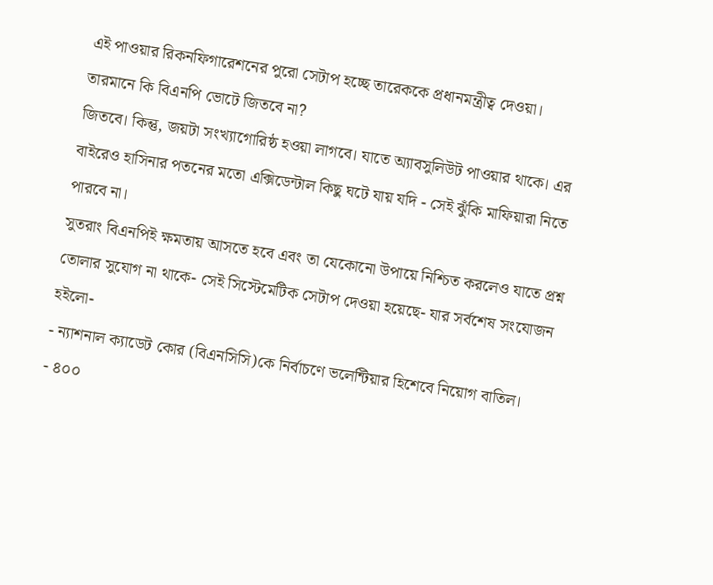এই পাওয়ার রিকনফিগারেশনের পুরো সেটাপ হচ্ছে তারেককে প্রধানমন্ত্রীত্ব দেওয়া।
তারমানে কি বিএনপি ভোটে জিতবে না?
জিতবে। কিন্তু, জয়টা সংখ্যাগোরিষ্ঠ হওয়া লাগবে। যাতে অ্যাবসুলিউট পাওয়ার থাকে। এর বাইরেও হাসিনার পতনের মতো এক্সিডেন্টাল কিছু ঘটে যায় যদি - সেই ঝুঁকি মাফিয়ারা নিতে পারবে না।
সুতরাং বিএনপিই ক্ষমতায় আসতে হবে এবং তা যেকোনো উপায়ে নিশ্চিত করলেও যাতে প্রশ্ন তোলার সুযোগ না থাকে- সেই সিস্টেমেটিক সেটাপ দেওয়া হয়েছে- যার সর্বশেষ সংযোজন হইলো-
- ন্যাশনাল ক্যাডেট কোর (বিএনসিসি)কে নির্বাচণে ভলেন্টিয়ার হিশেবে নিয়োগ বাতিল।
- ৪০০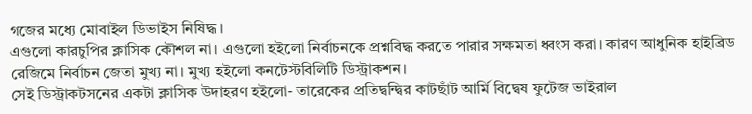গজের মধ্যে মোবাইল ডিভাইস নিষিদ্ধ।
এগুলো কারচুপির ক্লাসিক কৌশল না। এগুলো হইলো নির্বাচনকে প্রশ্নবিদ্ধ করতে পারার সক্ষমতা ধ্বংস করা। কারণ আধুনিক হাইব্রিড রেজিমে নির্বাচন জেতা মুখ্য না। মুখ্য হইলো কনটেস্টবিলিটি ডিস্ট্রাকশন।
সেই ডিস্ট্রাকটসনের একটা ক্লাসিক উদাহরণ হইলো- তারেকের প্রতিদ্বন্দ্বির কাটছাঁট আর্মি বিদ্বেষ ফুটেজ ভাইরাল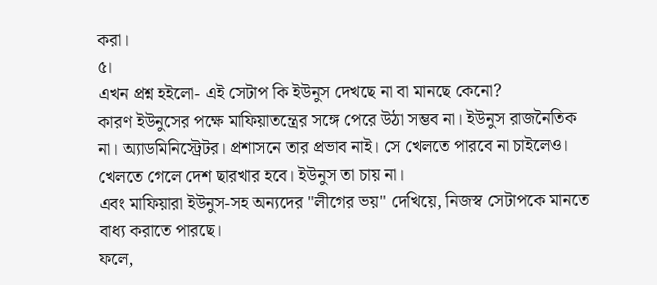করা।
৫।
এখন প্রশ্ন হইলো- এই সেটাপ কি ইউনুস দেখছে না বা মানছে কেনো?
কারণ ইউনুসের পক্ষে মাফিয়াতন্ত্রের সঙ্গে পেরে উঠা সম্ভব না। ইউনুস রাজনৈতিক না। অ্যাডমিনিস্ট্রেটর। প্রশাসনে তার প্রভাব নাই। সে খেলতে পারবে না চাইলেও। খেলতে গেলে দেশ ছারখার হবে। ইউনুস তা চায় না।
এবং মাফিয়ারা ইউনুস-সহ অন্যদের "লীগের ভয়" দেখিয়ে, নিজস্ব সেটাপকে মানতে বাধ্য করাতে পারছে।
ফলে,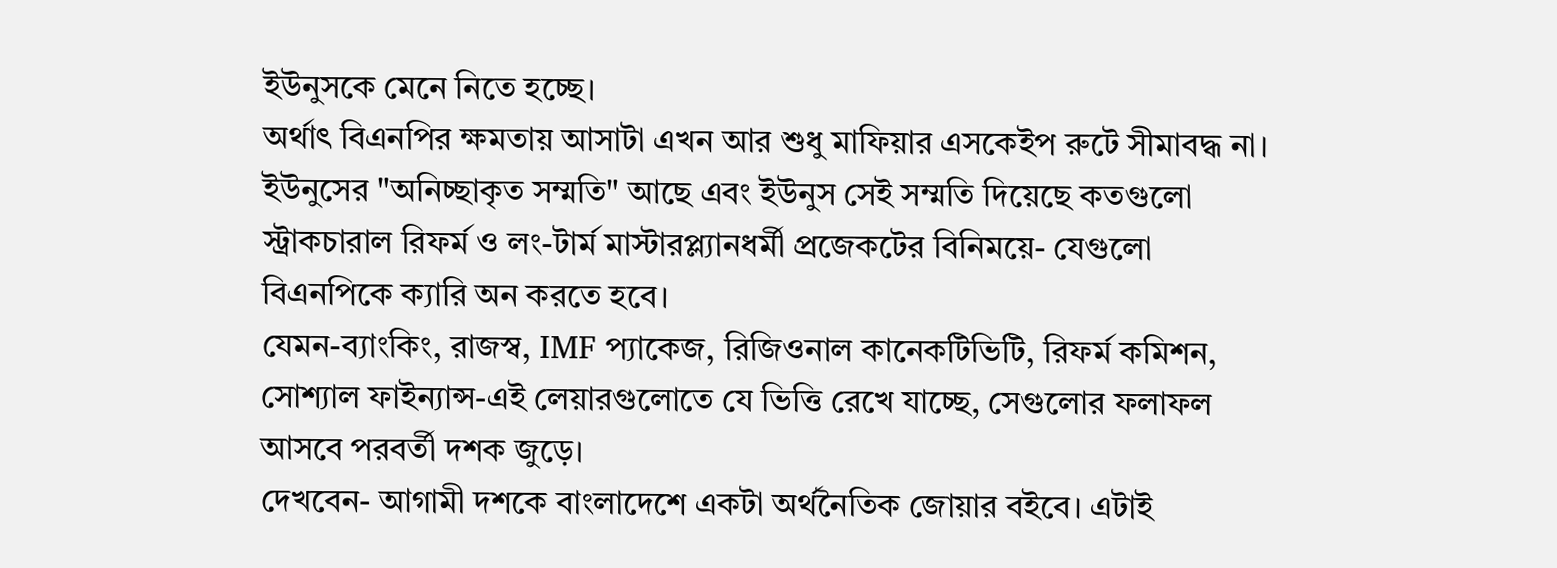ইউনুসকে মেনে নিতে হচ্ছে।
অর্থাৎ বিএনপির ক্ষমতায় আসাটা এখন আর শুধু মাফিয়ার এসকেইপ রুটে সীমাবদ্ধ না। ইউনুসের "অনিচ্ছাকৃত সম্মতি" আছে এবং ইউনুস সেই সম্মতি দিয়েছে কতগুলো স্ট্রাকচারাল রিফর্ম ও লং-টার্ম মাস্টারপ্ল্যানধর্মী প্রজেকটের বিনিময়ে- যেগুলো বিএনপিকে ক্যারি অন করতে হবে।
যেমন-ব্যাংকিং, রাজস্ব, IMF প্যাকেজ, রিজিওনাল কানেকটিভিটি, রিফর্ম কমিশন, সোশ্যাল ফাইন্যান্স-এই লেয়ারগুলোতে যে ভিত্তি রেখে যাচ্ছে, সেগুলোর ফলাফল আসবে পরবর্তী দশক জুড়ে।
দেখবেন- আগামী দশকে বাংলাদেশে একটা অর্থনৈতিক জোয়ার বইবে। এটাই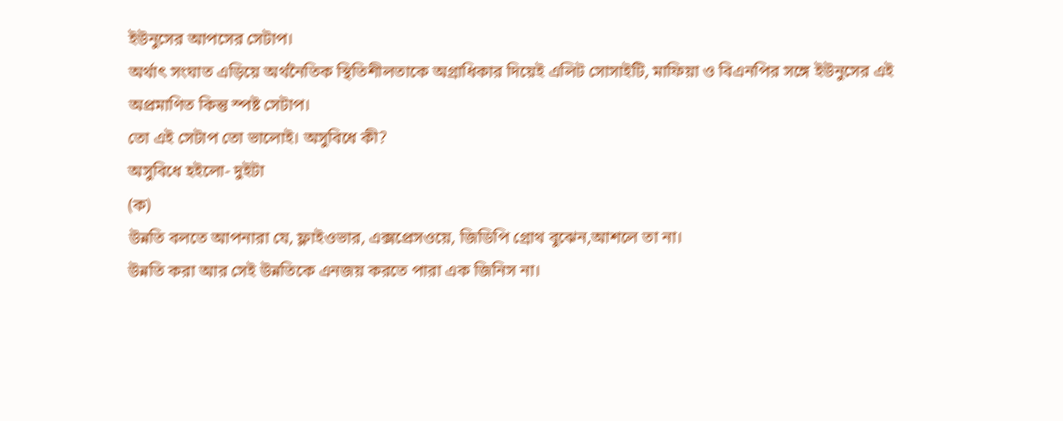ইউনুসের আপসের সেটাপ।
অর্থাৎ সংঘাত এড়িয়ে অর্থনৈতিক স্থিতিশীলতাকে অগ্রাধিকার দিয়েই এলিট সোসাইটি, মাফিয়া ও বিএনপির সঙ্গে ইউনুসের এই অপ্রমাণিত কিন্তু স্পষ্ট সেটাপ।
তো এই সেটাপ তো ভালোই। অসুবিধে কী?
অসুবিধে হইলো- দুইটা
(ক)
উন্নতি বলতে আপনারা যে, ফ্লাইওভার, এক্সপ্রেসওয়ে, জিডিপি গ্রোথ বুঝেন,আশলে তা না।
উন্নতি করা আর সেই উন্নতিকে এনজয় করতে পারা এক জিনিস না।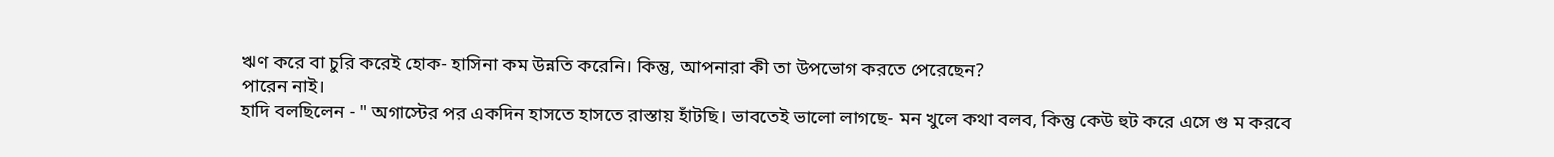ঋণ করে বা চুরি করেই হোক- হাসিনা কম উন্নতি করেনি। কিন্তু, আপনারা কী তা উপভোগ করতে পেরেছেন?
পারেন নাই।
হাদি বলছিলেন - " অগাস্টের পর একদিন হাসতে হাসতে রাস্তায় হাঁটছি। ভাবতেই ভালো লাগছে- মন খুলে কথা বলব, কিন্তু কেউ হুট করে এসে গু ম করবে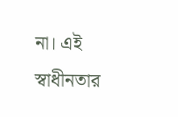না। এই স্বাধীনতার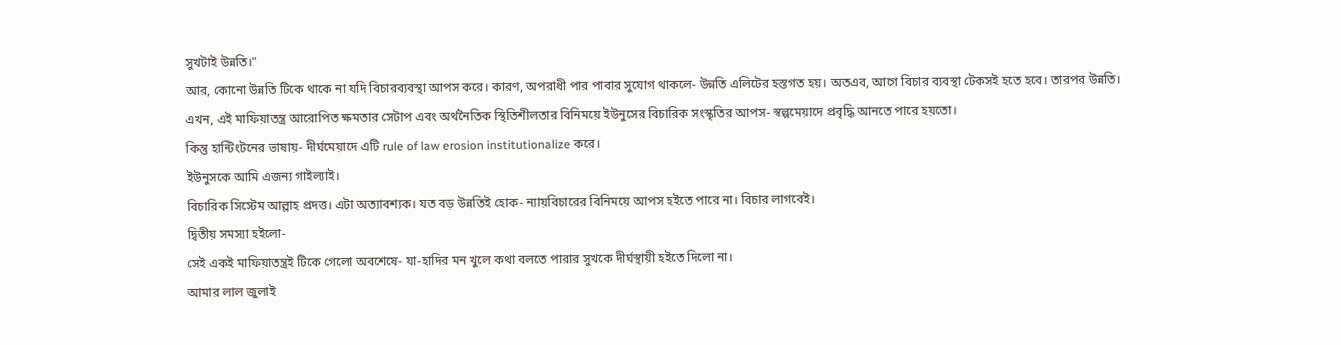সুখটাই উন্নতি।"
আর, কোনো উন্নতি টিকে থাকে না যদি বিচারব্যবস্থা আপস করে। কারণ, অপরাধী পার পাবার সুযোগ থাকলে- উন্নতি এলিটের হস্তগত হয়। অতএব, আগে বিচার ব্যবস্থা টেকসই হতে হবে। তারপর উন্নতি।
এখন, এই মাফিয়াতন্ত্র আরোপিত ক্ষমতার সেটাপ এবং অর্থনৈতিক স্থিতিশীলতার বিনিময়ে ইউনুসের বিচারিক সংস্কৃতির আপস- স্বল্পমেয়াদে প্রবৃদ্ধি আনতে পারে হয়তো।
কিন্তু হান্টিংটনের ভাষায়- দীর্ঘমেয়াদে এটি rule of law erosion institutionalize করে।
ইউনুসকে আমি এজন্য গাইল্যাই।
বিচারিক সিস্টেম আল্লাহ প্রদত্ত। এটা অত্যাবশ্যক। যত বড় উন্নতিই হোক- ন্যায়বিচারের বিনিময়ে আপস হইতে পারে না। বিচার লাগবেই।
দ্বিতীয় সমস্যা হইলো-
সেই একই মাফিয়াতন্ত্রই টিকে গেলো অবশেষে- যা-হাদির মন খুলে কথা বলতে পারার সুখকে দীর্ঘস্থায়ী হইতে দিলো না।
আমার লাল জুলাই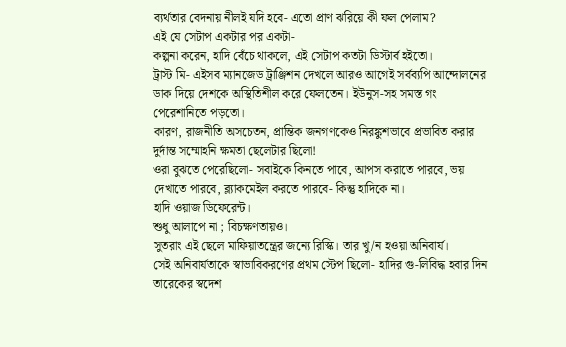ব্যর্থতার বেদনায় নীলই যদি হবে- এতো প্রাণ ঝরিয়ে কী ফল পেলাম?
এই যে সেটাপ একটার পর একটা-
কল্পনা করেন, হাদি বেঁচে থাকলে, এই সেটাপ কতটা ডিস্টার্ব হইতো।
ট্রাস্ট মি- এইসব ম্যানজেড ট্রাঞ্জিশন দেখলে আরও আগেই সর্বব্যপি আন্দোলনের ডাক দিয়ে দেশকে অস্থিতিশীল করে ফেলতেন। ইউনুস-সহ সমস্ত গং পেরেশানিতে পড়তো।
কারণ, রাজনীতি অসচেতন, প্রান্তিক জনগণকেও নিরঙ্কুশভাবে প্রভাবিত করার দুর্দান্ত সম্মোহনি ক্ষমতা ছেলেটার ছিলো!
ওরা বুঝতে পেরেছিলো- সবাইকে কিনতে পাবে, আপস করাতে পারবে, ভয় দেখাতে পারবে, ব্ল্যাকমেইল করতে পারবে- কিন্তু হাদিকে না।
হাদি ওয়াজ ডিফেরেন্ট।
শুধু আলাপে না ; বিচক্ষণতায়ও।
সুতরাং এই ছেলে মাফিয়াতন্ত্রের জন্যে রিস্কি। তার খু/ন হওয়া অনিবার্য।
সেই অনিবার্যতাকে স্বাভাবিকরণের প্রথম স্টেপ ছিলো- হাদির গু-লিবিদ্ধ হবার দিন তারেকের স্বদেশ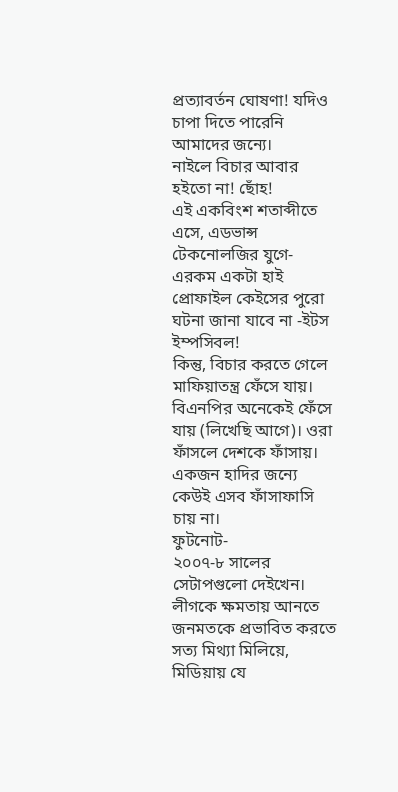প্রত্যাবর্তন ঘোষণা! যদিও চাপা দিতে পারেনি আমাদের জন্যে।
নাইলে বিচার আবার হইতো না! ছোঁহ!
এই একবিংশ শতাব্দীতে এসে, এডভান্স টেকনোলজির যুগে- এরকম একটা হাই প্রোফাইল কেইসের পুরো ঘটনা জানা যাবে না -ইটস ইম্পসিবল!
কিন্তু, বিচার করতে গেলে মাফিয়াতন্ত্র ফেঁসে যায়। বিএনপির অনেকেই ফেঁসে যায় (লিখেছি আগে)। ওরা ফাঁসলে দেশকে ফাঁসায়। একজন হাদির জন্যে কেউই এসব ফাঁসাফাসি চায় না।
ফুটনোট-
২০০৭-৮ সালের সেটাপগুলো দেইখেন। লীগকে ক্ষমতায় আনতে জনমতকে প্রভাবিত করতে সত্য মিথ্যা মিলিয়ে, মিডিয়ায় যে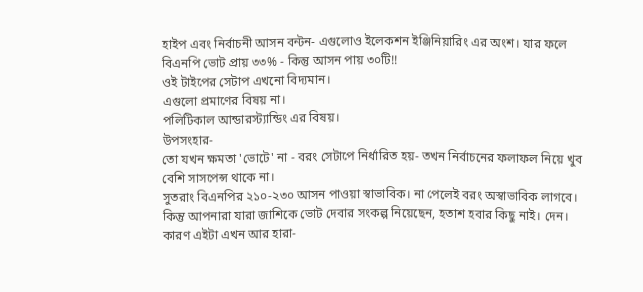হাইপ এবং নির্বাচনী আসন বন্টন- এগুলোও ইলেকশন ইঞ্জিনিয়ারিং এর অংশ। যার ফলে বিএনপি ভোট প্রায় ৩৩% - কিন্তু আসন পায় ৩০টি!!
ওই টাইপের সেটাপ এখনো বিদ্যমান।
এগুলো প্রমাণের বিষয় না।
পলিটিকাল আন্ডারস্ট্যান্ডিং এর বিষয়।
উপসংহার-
তো যখন ক্ষমতা 'ভোটে' না - বরং সেটাপে নির্ধারিত হয়- তখন নির্বাচনের ফলাফল নিয়ে খুব বেশি সাসপেন্স থাকে না।
সুতরাং বিএনপির ২১০-২৩০ আসন পাওয়া স্বাভাবিক। না পেলেই বরং অস্বাভাবিক লাগবে।
কিন্তু আপনারা যারা জাশিকে ভোট দেবার সংকল্প নিয়েছেন, হতাশ হবার কিছু নাই। দেন। কারণ এইটা এখন আর হারা-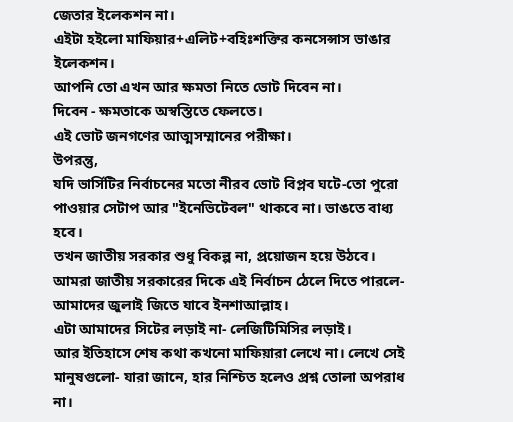জেতার ইলেকশন না।
এইটা হইলো মাফিয়ার+এলিট+বহিঃশক্তির কনসেন্সাস ভাঙার ইলেকশন।
আপনি তো এখন আর ক্ষমতা নিতে ভোট দিবেন না।
দিবেন - ক্ষমতাকে অস্বস্তিতে ফেলতে।
এই ভোট জনগণের আত্মসম্মানের পরীক্ষা।
উপরন্তু,
যদি ভার্সিটির নির্বাচনের মতো নীরব ভোট বিপ্লব ঘটে-তো পুরো পাওয়ার সেটাপ আর "ইনেভিটেবল" থাকবে না। ভাঙতে বাধ্য হবে।
তখন জাতীয় সরকার শুধু বিকল্প না, প্রয়োজন হয়ে উঠবে।
আমরা জাতীয় সরকারের দিকে এই নির্বাচন ঠেলে দিতে পারলে- আমাদের জুলাই জিতে যাবে ইনশাআল্লাহ।
এটা আমাদের সিটের লড়াই না- লেজিটিমিসির লড়াই।
আর ইতিহাসে শেষ কথা কখনো মাফিয়ারা লেখে না। লেখে সেই মানুষগুলো- যারা জানে, হার নিশ্চিত হলেও প্রশ্ন তোলা অপরাধ না।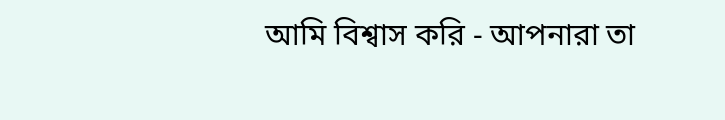আমি বিশ্বাস করি - আপনারা তা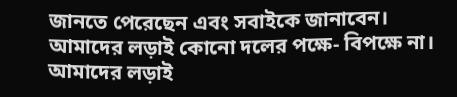জানতে পেরেছেন এবং সবাইকে জানাবেন।
আমাদের লড়াই কোনো দলের পক্ষে- বিপক্ষে না।
আমাদের লড়াই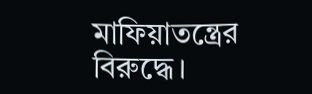মাফিয়াতন্ত্রের বিরুদ্ধে।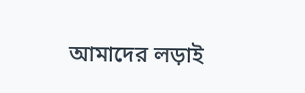আমাদের লড়াই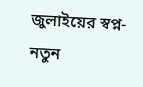জুলাইয়ের স্বপ্ন- নতুন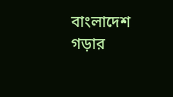বাংলাদেশ গড়ার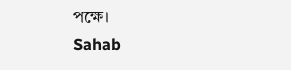পক্ষে।
Sahab